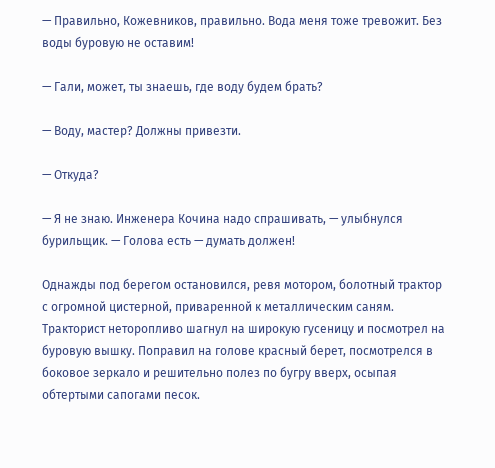— Правильно, Кожевников, правильно. Вода меня тоже тревожит. Без воды буровую не оставим!

— Гали, может, ты знаешь, где воду будем брать?

— Воду, мастер? Должны привезти.

— Откуда?

— Я не знаю. Инженера Кочина надо спрашивать, — улыбнулся бурильщик. — Голова есть — думать должен!

Однажды под берегом остановился, ревя мотором, болотный трактор с огромной цистерной, приваренной к металлическим саням. Тракторист неторопливо шагнул на широкую гусеницу и посмотрел на буровую вышку. Поправил на голове красный берет, посмотрелся в боковое зеркало и решительно полез по бугру вверх, осыпая обтертыми сапогами песок.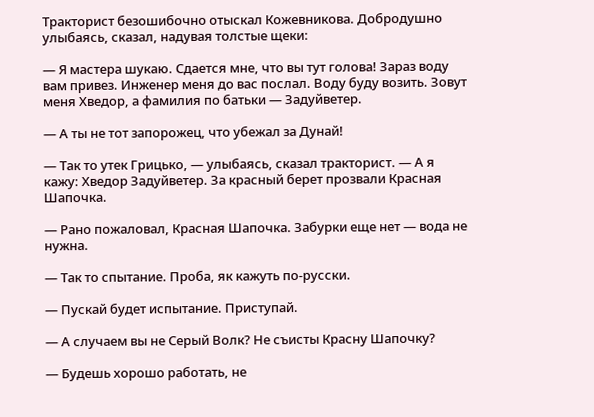Тракторист безошибочно отыскал Кожевникова. Добродушно улыбаясь, сказал, надувая толстые щеки:

— Я мастера шукаю. Сдается мне, что вы тут голова! Зараз воду вам привез. Инженер меня до вас послал. Воду буду возить. Зовут меня Хведор, а фамилия по батьки — Задуйветер.

— А ты не тот запорожец, что убежал за Дунай!

— Так то утек Грицько, — улыбаясь, сказал тракторист. — А я кажу: Хведор Задуйветер. За красный берет прозвали Красная Шапочка.

— Рано пожаловал, Красная Шапочка. Забурки еще нет — вода не нужна.

— Так то спытание. Проба, як кажуть по-русски.

— Пускай будет испытание. Приступай.

— А случаем вы не Серый Волк? Не съисты Красну Шапочку?

— Будешь хорошо работать, не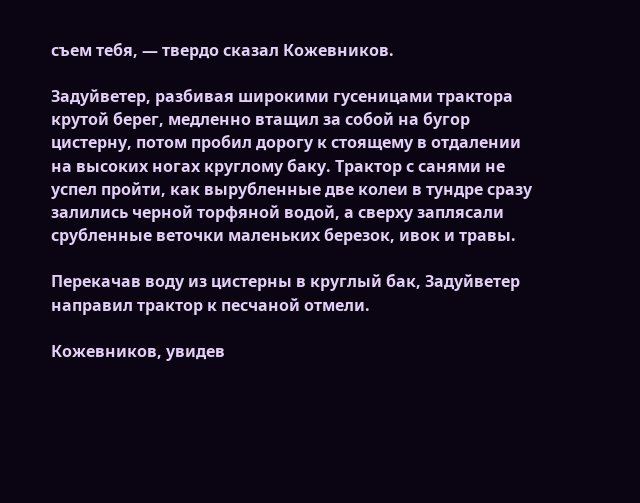съем тебя, — твердо сказал Кожевников.

Задуйветер, разбивая широкими гусеницами трактора крутой берег, медленно втащил за собой на бугор цистерну, потом пробил дорогу к стоящему в отдалении на высоких ногах круглому баку. Трактор с санями не успел пройти, как вырубленные две колеи в тундре сразу залились черной торфяной водой, а сверху заплясали срубленные веточки маленьких березок, ивок и травы.

Перекачав воду из цистерны в круглый бак, Задуйветер направил трактор к песчаной отмели.

Кожевников, увидев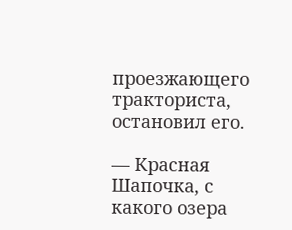проезжающего тракториста, остановил его.

— Красная Шапочка, с какого озера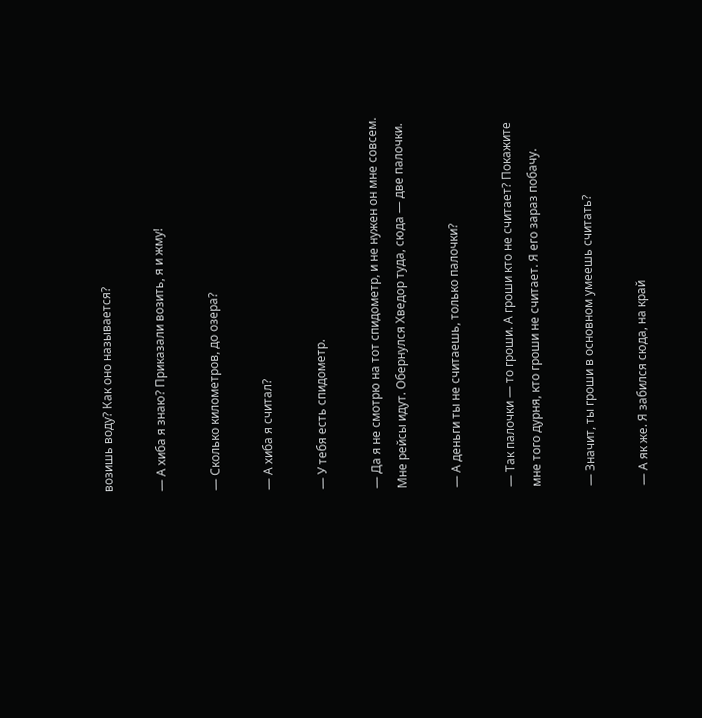возишь воду? Как оно называется?

— А хиба я знаю? Приказали возить, я и жму!

— Сколько километров, до озера?

— А хиба я считал?

— У тебя есть спидометр.

— Да я не смотрю на тот спидометр, и не нужен он мне совсем. Мне рейсы идут. Обернулся Хведор туда, сюда — две палочки.

— А деньги ты не считаешь, только палочки?

— Так палочки — то гроши. А гроши кто не считает? Покажите мне того дурня, кто гроши не считает. Я его зараз побачу.

— Значит, ты гроши в основном умеешь считать?

— А як же. Я забился сюда, на край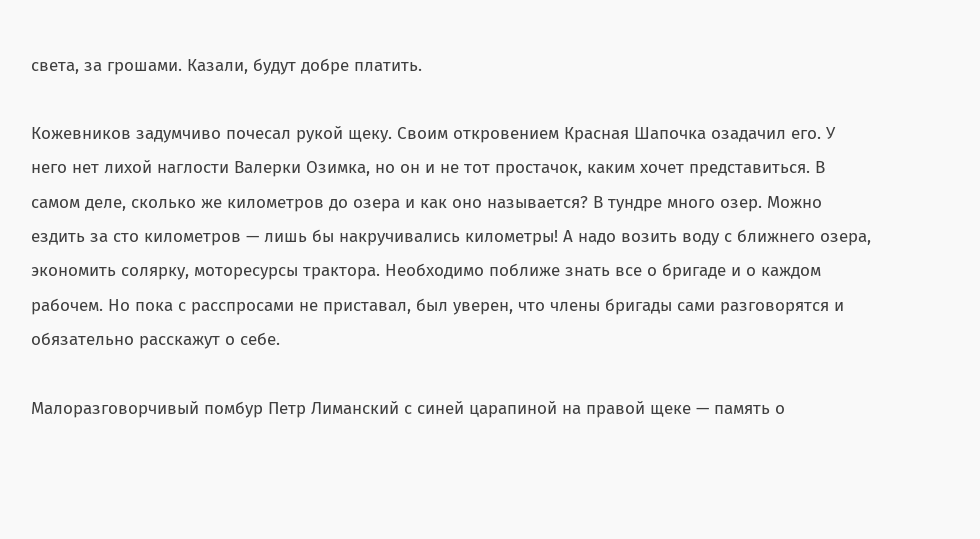света, за грошами. Казали, будут добре платить.

Кожевников задумчиво почесал рукой щеку. Своим откровением Красная Шапочка озадачил его. У него нет лихой наглости Валерки Озимка, но он и не тот простачок, каким хочет представиться. В самом деле, сколько же километров до озера и как оно называется? В тундре много озер. Можно ездить за сто километров — лишь бы накручивались километры! А надо возить воду с ближнего озера, экономить солярку, моторесурсы трактора. Необходимо поближе знать все о бригаде и о каждом рабочем. Но пока с расспросами не приставал, был уверен, что члены бригады сами разговорятся и обязательно расскажут о себе.

Малоразговорчивый помбур Петр Лиманский с синей царапиной на правой щеке — память о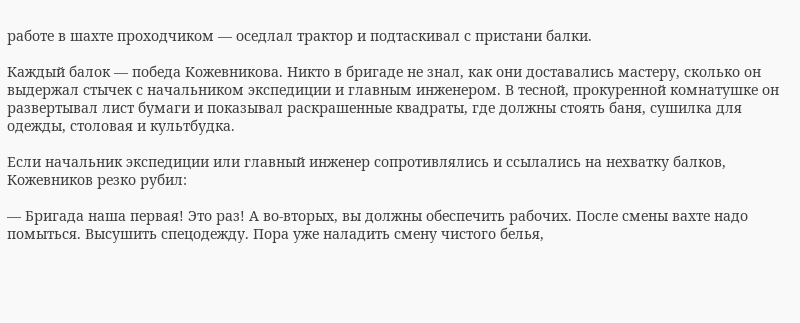работе в шахте проходчиком — оседлал трактор и подтаскивал с пристани балки.

Каждый балок — победа Кожевникова. Никто в бригаде не знал, как они доставались мастеру, сколько он выдержал стычек с начальником экспедиции и главным инженером. В тесной, прокуренной комнатушке он развертывал лист бумаги и показывал раскрашенные квадраты, где должны стоять баня, сушилка для одежды, столовая и культбудка.

Если начальник экспедиции или главный инженер сопротивлялись и ссылались на нехватку балков, Кожевников резко рубил:

— Бригада наша первая! Это раз! А во-вторых, вы должны обеспечить рабочих. После смены вахте надо помыться. Высушить спецодежду. Пора уже наладить смену чистого белья,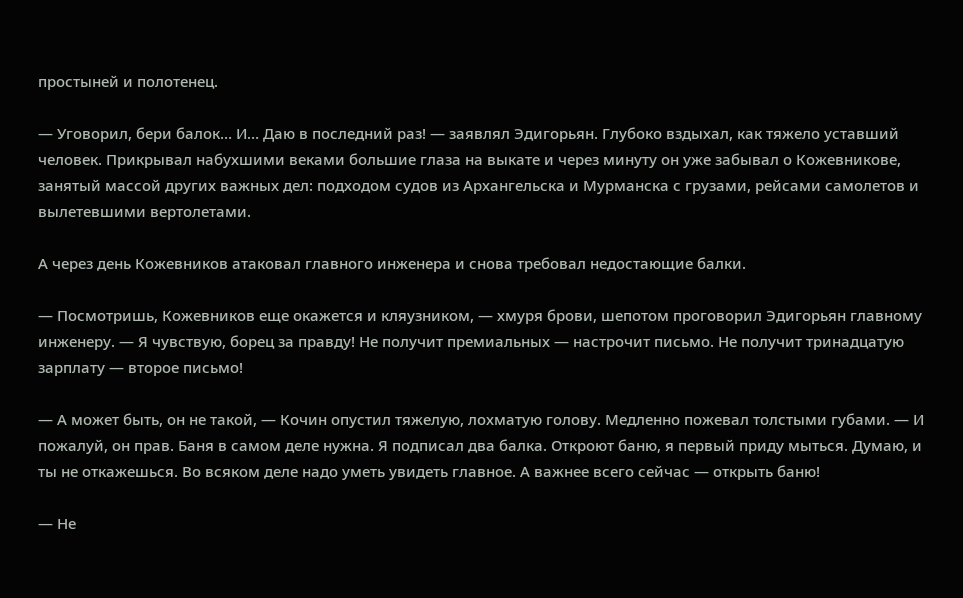простыней и полотенец.

— Уговорил, бери балок… И… Даю в последний раз! — заявлял Эдигорьян. Глубоко вздыхал, как тяжело уставший человек. Прикрывал набухшими веками большие глаза на выкате и через минуту он уже забывал о Кожевникове, занятый массой других важных дел: подходом судов из Архангельска и Мурманска с грузами, рейсами самолетов и вылетевшими вертолетами.

А через день Кожевников атаковал главного инженера и снова требовал недостающие балки.

— Посмотришь, Кожевников еще окажется и кляузником, — хмуря брови, шепотом проговорил Эдигорьян главному инженеру. — Я чувствую, борец за правду! Не получит премиальных — настрочит письмо. Не получит тринадцатую зарплату — второе письмо!

— А может быть, он не такой, — Кочин опустил тяжелую, лохматую голову. Медленно пожевал толстыми губами. — И пожалуй, он прав. Баня в самом деле нужна. Я подписал два балка. Откроют баню, я первый приду мыться. Думаю, и ты не откажешься. Во всяком деле надо уметь увидеть главное. А важнее всего сейчас — открыть баню!

— Не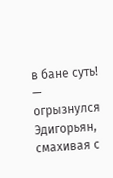в бане суть! — огрызнулся Эдигорьян, смахивая с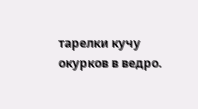тарелки кучу окурков в ведро.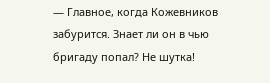— Главное, когда Кожевников забурится. Знает ли он в чью бригаду попал? Не шутка!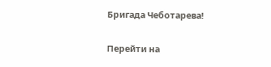Бригада Чеботарева!

Перейти на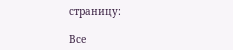страницу:

Все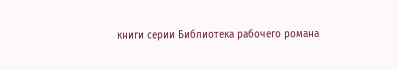книги серии Библиотека рабочего романа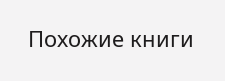Похожие книги